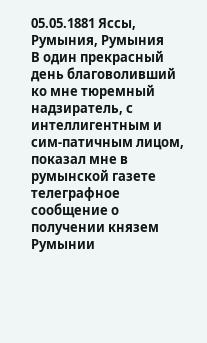05.05.1881 Яссы, Румыния, Румыния
В один прекрасный день благоволивший ко мне тюремный надзиратель, с интеллигентным и сим-патичным лицом, показал мне в румынской газете телеграфное сообщение о получении князем Румынии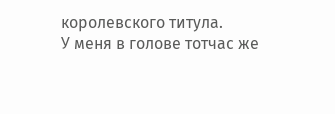королевского титула.
У меня в голове тотчас же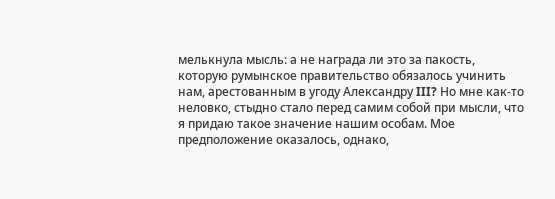мелькнула мысль: а не награда ли это за пакость, которую румынское правительство обязалось учинить нам, арестованным в угоду Александру III? Но мне как-то неловко, стыдно стало перед самим собой при мысли, что я придаю такое значение нашим особам. Мое предположение оказалось, однако,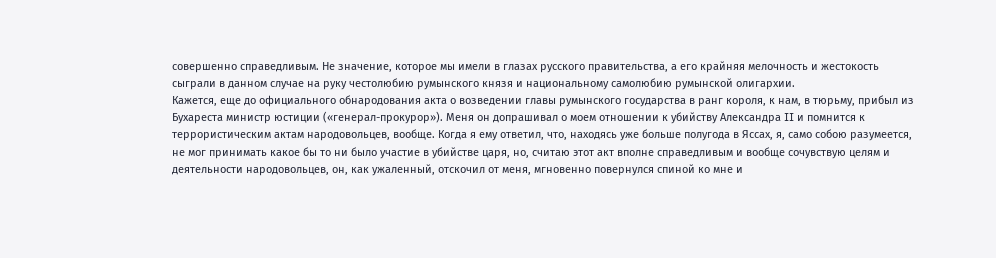совершенно справедливым. Не значение, которое мы имели в глазах русского правительства, а его крайняя мелочность и жестокость сыграли в данном случае на руку честолюбию румынского князя и национальному самолюбию румынской олигархии.
Кажется, еще до официального обнародования акта о возведении главы румынского государства в ранг короля, к нам, в тюрьму, прибыл из Бухареста министр юстиции («генерал-прокурор»). Меня он допрашивал о моем отношении к убийству Александра II и помнится к террористическим актам народовольцев, вообще. Когда я ему ответил, что, находясь уже больше полугода в Яссах, я, само собою разумеется, не мог принимать какое бы то ни было участие в убийстве царя, но, считаю этот акт вполне справедливым и вообще сочувствую целям и деятельности народовольцев, он, как ужаленный, отскочил от меня, мгновенно повернулся спиной ко мне и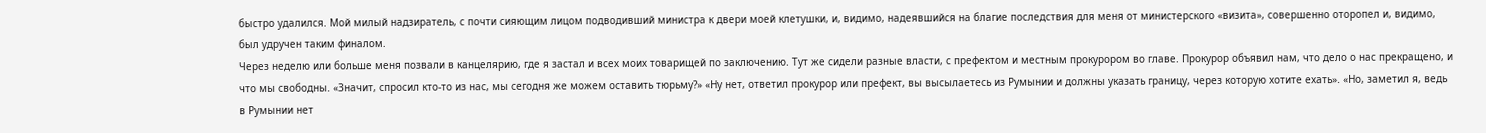быстро удалился. Мой милый надзиратель, с почти сияющим лицом подводивший министра к двери моей клетушки, и, видимо, надеявшийся на благие последствия для меня от министерского «визита», совершенно оторопел и, видимо, был удручен таким финалом.
Через неделю или больше меня позвали в канцелярию, где я застал и всех моих товарищей по заключению. Тут же сидели разные власти, с префектом и местным прокурором во главе. Прокурор объявил нам, что дело о нас прекращено, и что мы свободны. «Значит, спросил кто-то из нас, мы сегодня же можем оставить тюрьму?» «Ну нет, ответил прокурор или префект, вы высылаетесь из Румынии и должны указать границу, через которую хотите ехать». «Но, заметил я, ведь в Румынии нет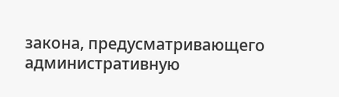закона, предусматривающего административную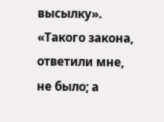высылку». «Такого закона, ответили мне, не было; а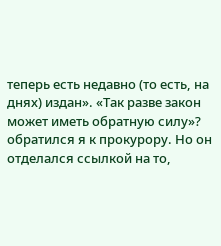теперь есть недавно (то есть, на днях) издан». «Так разве закон может иметь обратную силу»? обратился я к прокурору. Но он отделался ссылкой на то,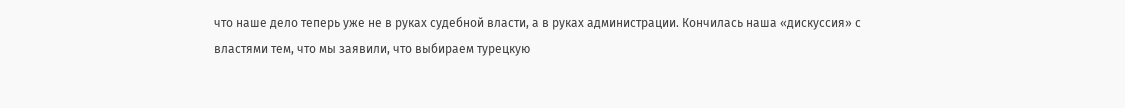что наше дело теперь уже не в руках судебной власти, а в руках администрации. Кончилась наша «дискуссия» с властями тем, что мы заявили, что выбираем турецкую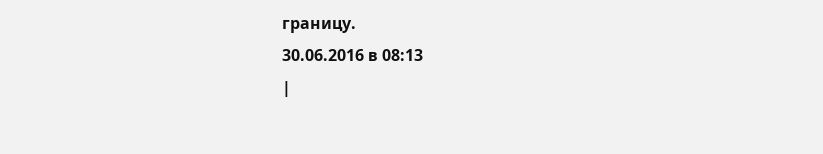границу.
30.06.2016 в 08:13
|